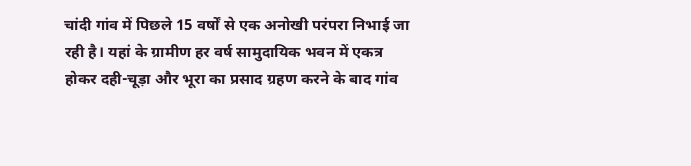चांदी गांव में पिछले 15 वर्षों से एक अनोखी परंपरा निभाई जा रही है। यहां के ग्रामीण हर वर्ष सामुदायिक भवन में एकत्र होकर दही-चूड़ा और भूरा का प्रसाद ग्रहण करने के बाद गांव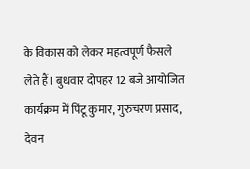के विकास को लेकर महत्वपूर्ण फैसले लेते हैं। बुधवार दोपहर 12 बजे आयोजित कार्यक्रम में पिंटू कुमार, गुरुचरण प्रसाद, देवन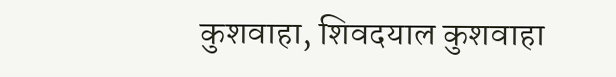कुशवाहा, शिवदयाल कुशवाहा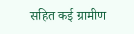सहित कई ग्रामीण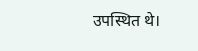उपस्थित थे।